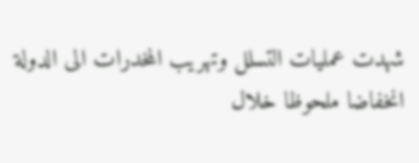شهدت عمليات التسلل وتهريب المخدرات الى الدولة انخفاضا ملحوظا خلال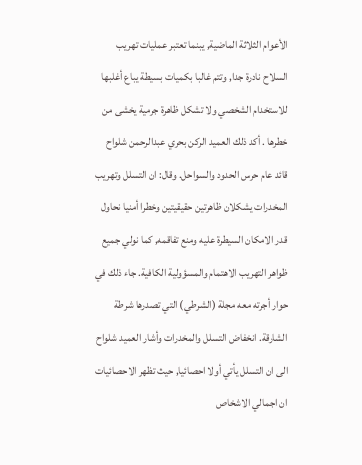الأعوام الثلاثة الماضية, يبنما تعتبر عمليات تهريب السلاح نادرة جدا, وتتم غالبا بكميات بسيطة يباع أغلبها للاستخدام الشخصي ولا تشكل ظاهرة جرمية يخشى من خطرها . أكد ذلك العميد الركن بحري عبدالرحمن شلواح قائد عام حرس الحدود والسواحل. وقال: ان التسلل وتهريب المخدرات يشكلان ظاهرتين حقيقيتين وخطرا أمنيا نحاول قدر الامكان السيطرة عليه ومنع تفاقمه, كما نولي جميع ظواهر التهريب الاهتمام والمسؤولية الكافية. جاء ذلك في حوار أجرته معه مجلة (الشرطي) التي تصدرها شرطة الشارقة. انخفاض التسلل والمخدرات وأشار العميد شلواح الى ان التسلل يأتي أولا احصائيا, حيث تظهر الاحصائيات ان اجمالي الاشخاص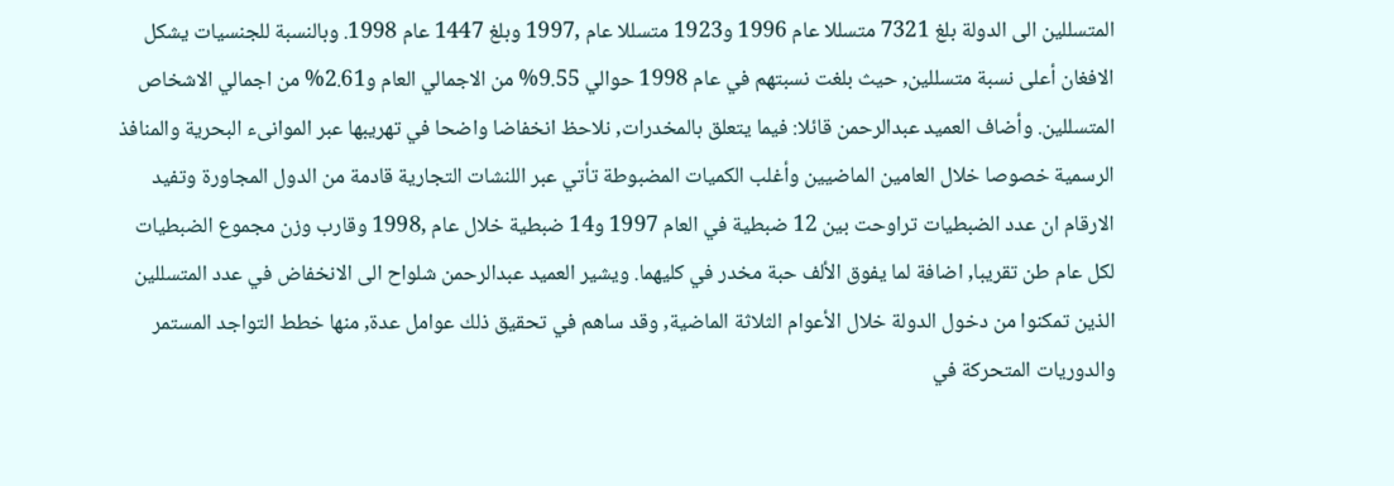المتسللين الى الدولة بلغ 7321 متسللا عام 1996 و1923 متسللا عام ,1997 وبلغ 1447 عام 1998. وبالنسبة للجنسيات يشكل الافغان أعلى نسبة متسللين, حيث بلغت نسبتهم في عام 1998 حوالي 9.55% من الاجمالي العام و2.61% من اجمالي الاشخاص المتسللين. وأضاف العميد عبدالرحمن قائلا: فيما يتعلق بالمخدرات, نلاحظ انخفاضا واضحا في تهريبها عبر الموانىء البحرية والمنافذ الرسمية خصوصا خلال العامين الماضيين وأغلب الكميات المضبوطة تأتي عبر اللنشات التجارية قادمة من الدول المجاورة وتفيد الارقام ان عدد الضبطيات تراوحت بين 12 ضبطية في العام 1997 و14 ضبطية خلال عام ,1998 وقارب وزن مجموع الضبطيات لكل عام طن تقريبا, اضافة لما يفوق الألف حبة مخدر في كليهما. ويشير العميد عبدالرحمن شلواح الى الانخفاض في عدد المتسللين الذين تمكنوا من دخول الدولة خلال الأعوام الثلاثة الماضية, وقد ساهم في تحقيق ذلك عوامل عدة, منها خطط التواجد المستمر والدوريات المتحركة في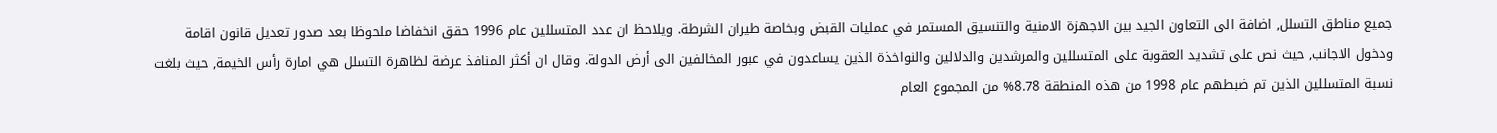جميع مناطق التسلل, اضافة الى التعاون الجيد بين الاجهزة الامنية والتنسيق المستمر في عمليات القبض وبخاصة طيران الشرطة. ويلاحظ ان عدد المتسللين عام 1996 حقق انخفاضا ملحوظا بعد صدور تعديل قانون اقامة ودخول الاجانب, حيث نص على تشديد العقوبة على المتسللين والمرشدين والدلالين والنواخذة الذين يساعدون في عبور المخالفين الى أرض الدولة. وقال ان أكثر المنافذ عرضة لظاهرة التسلل هي امارة رأس الخيمة, حيث بلغت نسبة المتسللين الذين تم ضبطهم عام 1998 من هذه المنطقة 8.78% من المجموع العام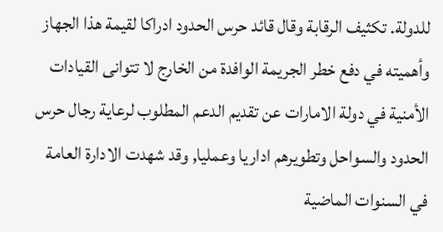للدولة. تكثيف الرقابة وقال قائد حرس الحدود ادراكا لقيمة هذا الجهاز وأهميته في دفع خطر الجريمة الوافدة من الخارج لا تتوانى القيادات الأمنية في دولة الامارات عن تقديم الدعم المطلوب لرعاية رجال حرس الحدود والسواحل وتطويرهم اداريا وعمليا, وقد شهدت الادارة العامة في السنوات الماضية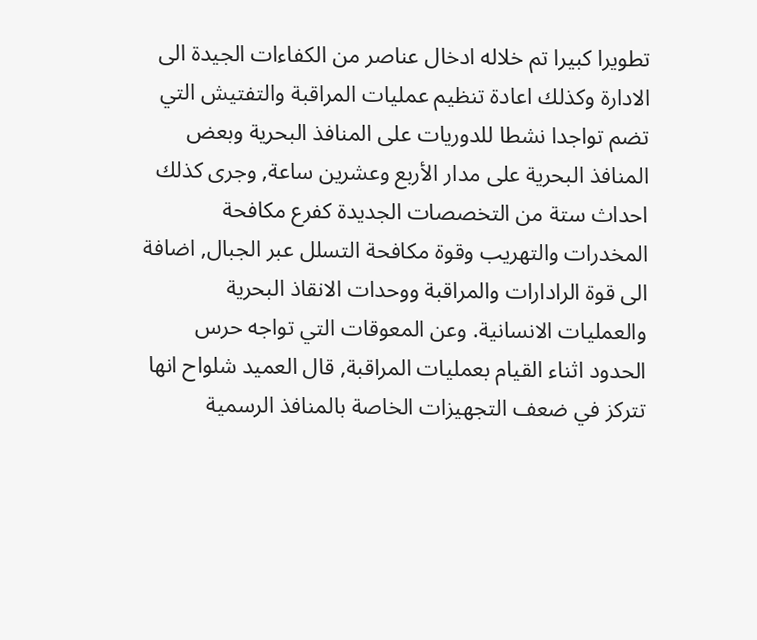تطويرا كبيرا تم خلاله ادخال عناصر من الكفاءات الجيدة الى الادارة وكذلك اعادة تنظيم عمليات المراقبة والتفتيش التي تضم تواجدا نشطا للدوريات على المنافذ البحرية وبعض المنافذ البحرية على مدار الأربع وعشرين ساعة, وجرى كذلك احداث ستة من التخصصات الجديدة كفرع مكافحة المخدرات والتهريب وقوة مكافحة التسلل عبر الجبال, اضافة الى قوة الرادارات والمراقبة ووحدات الانقاذ البحرية والعمليات الانسانية. وعن المعوقات التي تواجه حرس الحدود اثناء القيام بعمليات المراقبة, قال العميد شلواح انها تتركز في ضعف التجهيزات الخاصة بالمنافذ الرسمية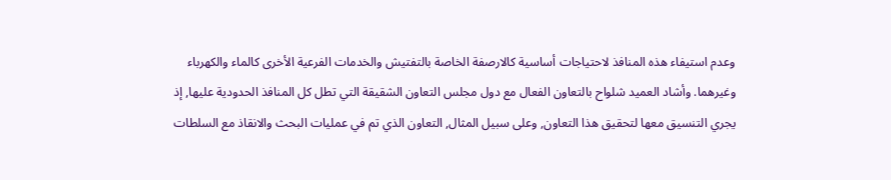وعدم استيفاء هذه المنافذ لاحتياجات أساسية كالارصفة الخاصة بالتفتيش والخدمات الفرعية الأخرى كالماء والكهرباء وغيرهما. وأشاد العميد شلواح بالتعاون الفعال مع دول مجلس التعاون الشقيقة التي تطل كل المنافذ الحدودية عليها, إذ يجري التنسيق معها لتحقيق هذا التعاون, وعلى سبيل المثال, التعاون الذي تم في عمليات البحث والانقاذ مع السلطات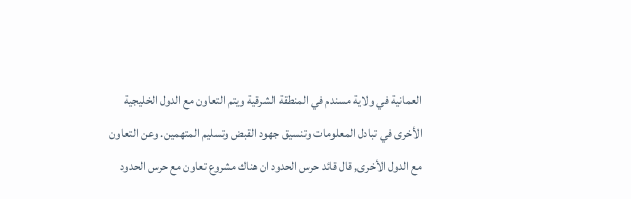العمانية في ولاية مسندم في المنطقة الشرقية ويتم التعاون مع الدول الخليجية الأخرى في تبادل المعلومات وتنسيق جهود القبض وتسليم المتهمين. وعن التعاون مع الدول الأخرى, قال قائد حرس الحدود ان هناك مشروع تعاون مع حرس الحدود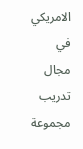الامريكي في مجال تدريب مجموعة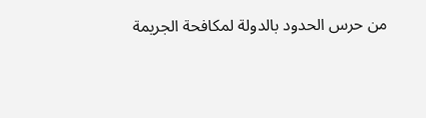من حرس الحدود بالدولة لمكافحة الجريمة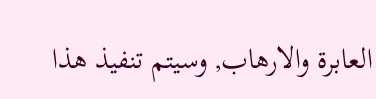العابرة والارهاب, وسيتم تنفيذ هذا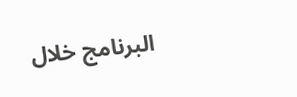البرنامج خلال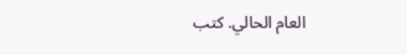العام الحالي. كتب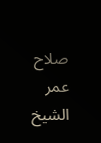صلاح عمر الشيخ